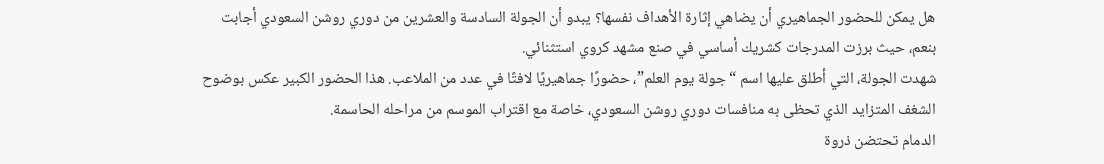هل يمكن للحضور الجماهيري أن يضاهي إثارة الأهداف نفسها؟ يبدو أن الجولة السادسة والعشرين من دوري روشن السعودي أجابت بنعم، حيث برزت المدرجات كشريك أساسي في صنع مشهد كروي استثنائي.
شهدت الجولة، التي أطلق عليها اسم “جولة يوم العلم”، حضورًا جماهيريًا لافتًا في عدد من الملاعب. هذا الحضور الكبير عكس بوضوح الشغف المتزايد الذي تحظى به منافسات دوري روشن السعودي، خاصة مع اقتراب الموسم من مراحله الحاسمة.
الدمام تحتضن ذروة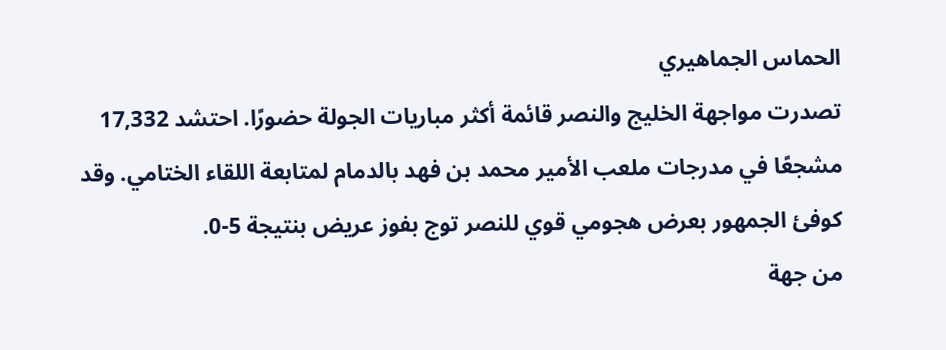الحماس الجماهيري
تصدرت مواجهة الخليج والنصر قائمة أكثر مباريات الجولة حضورًا. احتشد 17,332 مشجعًا في مدرجات ملعب الأمير محمد بن فهد بالدمام لمتابعة اللقاء الختامي. وقد كوفئ الجمهور بعرض هجومي قوي للنصر توج بفوز عريض بنتيجة 5-0.
من جهة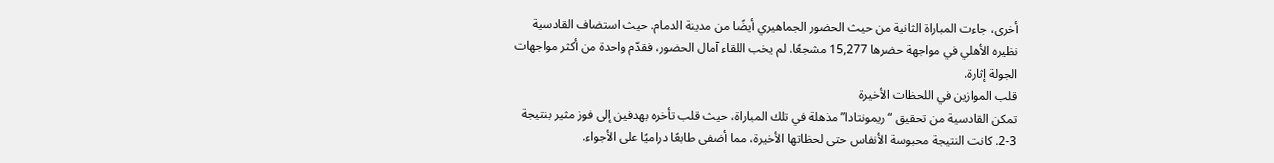أخرى، جاءت المباراة الثانية من حيث الحضور الجماهيري أيضًا من مدينة الدمام. حيث استضاف القادسية نظيره الأهلي في مواجهة حضرها 15,277 مشجعًا. لم يخب اللقاء آمال الحضور، فقدّم واحدة من أكثر مواجهات الجولة إثارة.
قلب الموازين في اللحظات الأخيرة
تمكن القادسية من تحقيق “ريمونتادا” مذهلة في تلك المباراة، حيث قلب تأخره بهدفين إلى فوز مثير بنتيجة 3-2. كانت النتيجة محبوسة الأنفاس حتى لحظاتها الأخيرة، مما أضفى طابعًا دراميًا على الأجواء.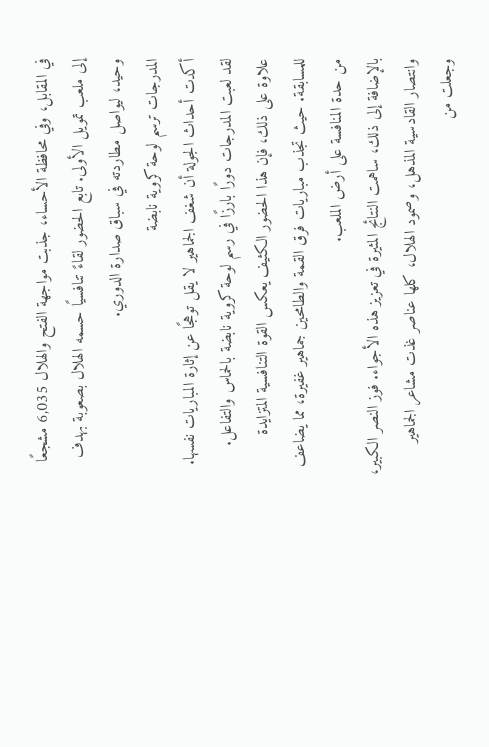في المقابل، وفي محافظة الأحساء، جذبت مواجهة الفتح والهلال 6,035 مشجعًا إلى ملعب تمويل الأولى. تابع الحضور لقاءً تنافسيًا حسمه الهلال بصعوبة بهدف وحيد، ليواصل مطاردته في سباق صدارة الدوري.
المدرجات ترسم لوحة كروية نابضة
أكدت أحداث الجولة أن شغف الجماهير لا يقل توهجًا عن إثارة المباريات نفسها. لقد لعبت المدرجات دورًا بارزًا في رسم لوحة كروية نابضة بالحماس والتفاعل.
علاوة على ذلك، فإن هذا الحضور الكثيف يعكس القوة التنافسية المتزايدة للمسابقة. حيث تجذب مباريات فرق القمة والطامحين جماهير غفيرة، مما يضاعف من حدة المنافسة على أرض الملعب.
بالإضافة إلى ذلك، ساهمت النتائج المثيرة في تعزيز هذه الأجواء. فوز النصر الكبير، وانتصار القادسية المذهل، وصمود الهلال، كلها عناصر غذت مشاعر الجماهير وجعلت من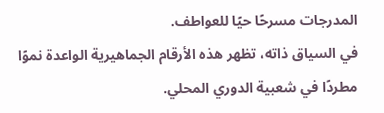المدرجات مسرحًا حيًا للعواطف.
في السياق ذاته، تظهر هذه الأرقام الجماهيرية الواعدة نموًا مطردًا في شعبية الدوري المحلي.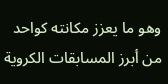وهو ما يعزز مكانته كواحد من أبرز المسابقات الكروية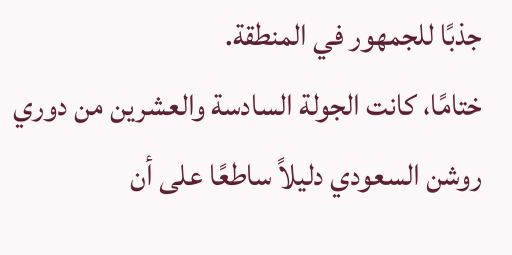جذبًا للجمهور في المنطقة.
ختامًا، كانت الجولة السادسة والعشرين من دوري روشن السعودي دليلاً ساطعًا على أن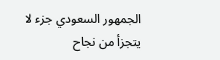الجمهور السعودي جزء لا يتجزأ من نجاح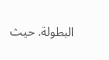البطولة. حيث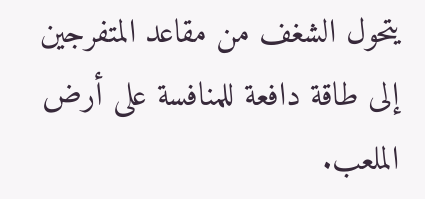يتحول الشغف من مقاعد المتفرجين إلى طاقة دافعة للمنافسة على أرض الملعب.